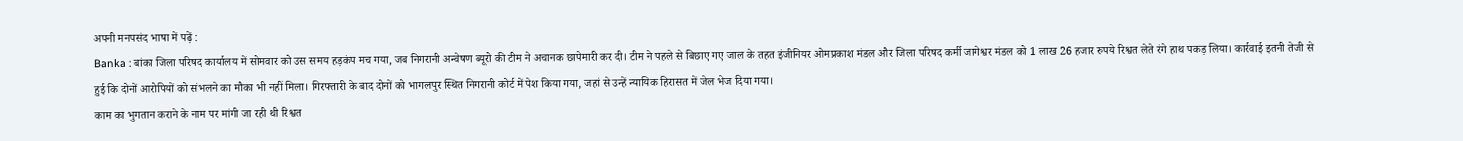अपनी मनपसंद भाषा में पढ़ें :
Banka : बांका जिला परिषद कार्यालय में सोमवार को उस समय हड़कंप मच गया, जब निगरानी अन्वेषण ब्यूरो की टीम ने अचानक छापेमारी कर दी। टीम ने पहले से बिछाए गए जाल के तहत इंजीनियर ओमप्रकाश मंडल और जिला परिषद कर्मी जागेश्वर मंडल को 1 लाख 26 हजार रुपये रिश्वत लेते रंगे हाथ पकड़ लिया। कार्रवाई इतनी तेजी से हुई कि दोनों आरोपियों को संभलने का मौका भी नहीं मिला। गिरफ्तारी के बाद दोनों को भागलपुर स्थित निगरानी कोर्ट में पेश किया गया, जहां से उन्हें न्यायिक हिरासत में जेल भेज दिया गया।
काम का भुगतान कराने के नाम पर मांगी जा रही थी रिश्वत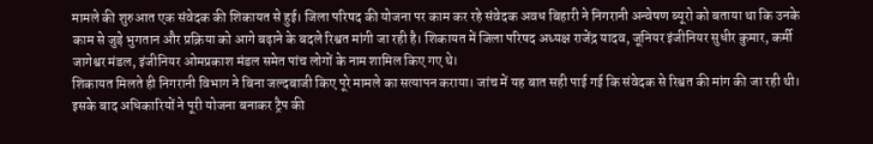मामले की शुरुआत एक संवेदक की शिकायत से हुई। जिला परिषद की योजना पर काम कर रहे संवेदक अवध बिहारी ने निगरानी अन्वेषण ब्यूरो को बताया था कि उनके काम से जुड़े भुगतान और प्रक्रिया को आगे बढ़ाने के बदले रिश्वत मांगी जा रही है। शिकायत में जिला परिषद अध्यक्ष राजेंद्र यादव, जूनियर इंजीनियर सुधीर कुमार, कर्मी जागेश्वर मंडल, इंजीनियर ओमप्रकाश मंडल समेत पांच लोगों के नाम शामिल किए गए थे।
शिकायत मिलते ही निगरानी विभाग ने बिना जल्दबाजी किए पूरे मामले का सत्यापन कराया। जांच में यह बात सही पाई गई कि संवेदक से रिश्वत की मांग की जा रही थी। इसके बाद अधिकारियों ने पूरी योजना बनाकर ट्रैप की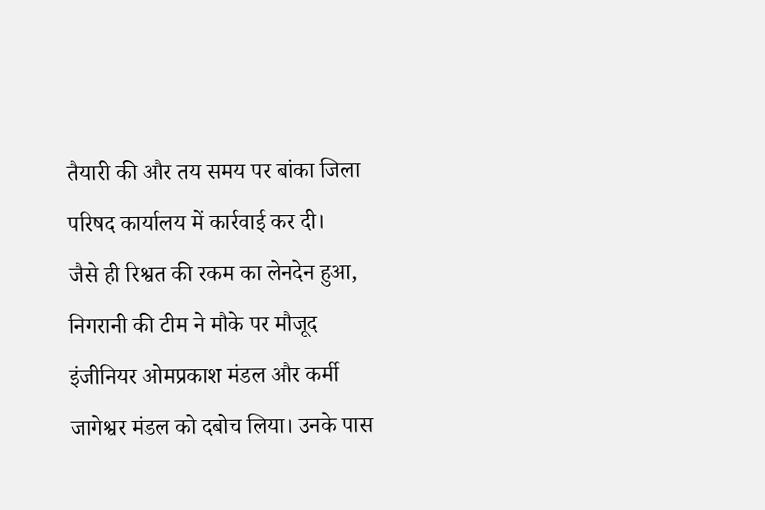तैयारी की और तय समय पर बांका जिला परिषद कार्यालय में कार्रवाई कर दी।
जैसे ही रिश्वत की रकम का लेनदेन हुआ, निगरानी की टीम ने मौके पर मौजूद इंजीनियर ओमप्रकाश मंडल और कर्मी जागेश्वर मंडल को दबोच लिया। उनके पास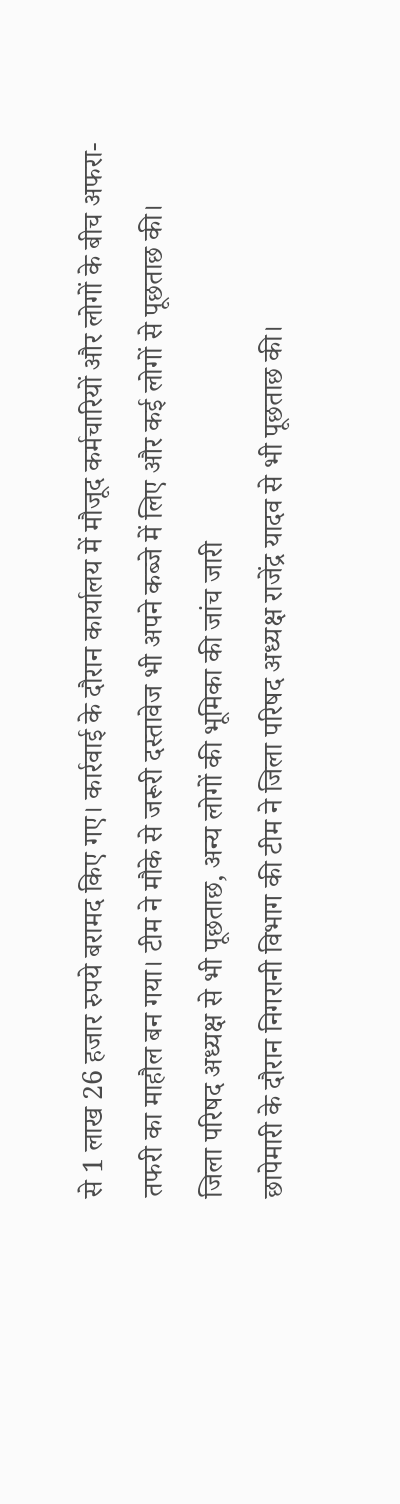से 1 लाख 26 हजार रुपये बरामद किए गए। कार्रवाई के दौरान कार्यालय में मौजूद कर्मचारियों और लोगों के बीच अफरा-तफरी का माहौल बन गया। टीम ने मौके से जरूरी दस्तावेज भी अपने कब्जे में लिए और कई लोगों से पूछताछ की।
जिला परिषद अध्यक्ष से भी पूछताछ, अन्य लोगों की भूमिका की जांच जारी
छापेमारी के दौरान निगरानी विभाग की टीम ने जिला परिषद अध्यक्ष राजेंद्र यादव से भी पूछताछ की।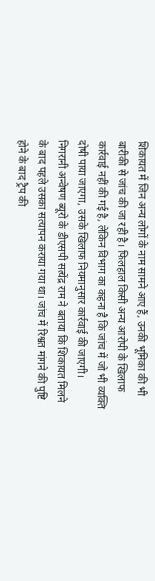शिकायत में जिन अन्य लोगों के नाम सामने आए हैं, उनकी भूमिका की भी बारीकी से जांच की जा रही है। फिलहाल किसी अन्य आरोपी के खिलाफ कार्रवाई नहीं की गई है, लेकिन विभाग का कहना है कि जांच में जो भी व्यक्ति दोषी पाया जाएगा, उसके खिलाफ नियमानुसार कार्रवाई की जाएगी।
निगरानी अन्वेषण ब्यूरो के डीएसपी सत्येंद्र राम ने बताया कि शिकायत मिलने के बाद पहले उसका सत्यापन कराया गया था। जांच में रिश्वत मांगने की पुष्टि होने के बाद ट्रैप की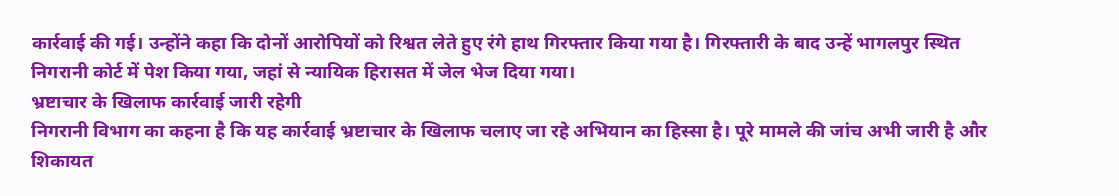कार्रवाई की गई। उन्होंने कहा कि दोनों आरोपियों को रिश्वत लेते हुए रंगे हाथ गिरफ्तार किया गया है। गिरफ्तारी के बाद उन्हें भागलपुर स्थित निगरानी कोर्ट में पेश किया गया, जहां से न्यायिक हिरासत में जेल भेज दिया गया।
भ्रष्टाचार के खिलाफ कार्रवाई जारी रहेगी
निगरानी विभाग का कहना है कि यह कार्रवाई भ्रष्टाचार के खिलाफ चलाए जा रहे अभियान का हिस्सा है। पूरे मामले की जांच अभी जारी है और शिकायत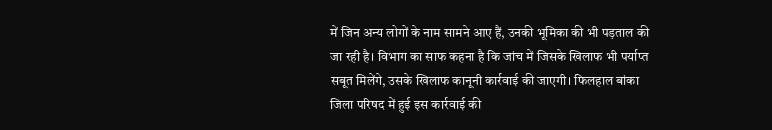में जिन अन्य लोगों के नाम सामने आए हैं, उनकी भूमिका की भी पड़ताल की जा रही है। विभाग का साफ कहना है कि जांच में जिसके खिलाफ भी पर्याप्त सबूत मिलेंगे, उसके खिलाफ कानूनी कार्रवाई की जाएगी। फिलहाल बांका जिला परिषद में हुई इस कार्रवाई की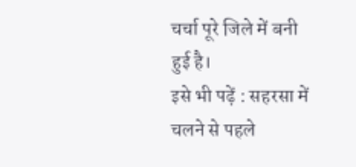चर्चा पूरे जिले में बनी हुई है।
इसे भी पढ़ें : सहरसा में चलने से पहले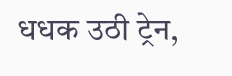धधक उठी ट्रेन,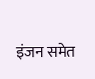इंजन समेत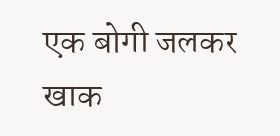एक बोगी जलकर खाक